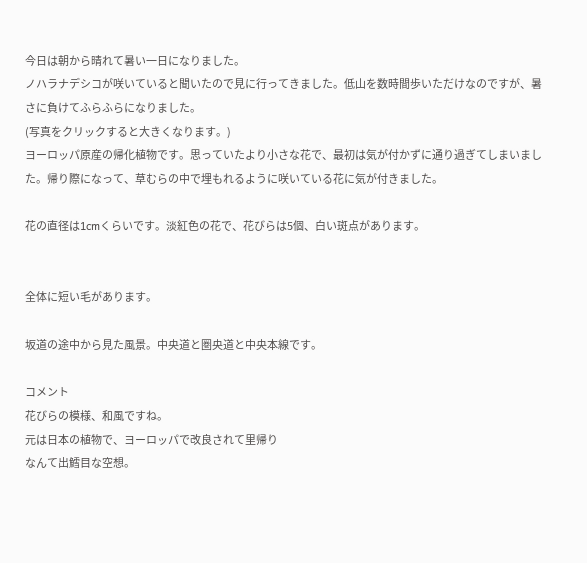今日は朝から晴れて暑い一日になりました。
ノハラナデシコが咲いていると聞いたので見に行ってきました。低山を数時間歩いただけなのですが、暑さに負けてふらふらになりました。
(写真をクリックすると大きくなります。)
ヨーロッパ原産の帰化植物です。思っていたより小さな花で、最初は気が付かずに通り過ぎてしまいました。帰り際になって、草むらの中で埋もれるように咲いている花に気が付きました。

花の直径は1cmくらいです。淡紅色の花で、花びらは5個、白い斑点があります。


全体に短い毛があります。

坂道の途中から見た風景。中央道と圏央道と中央本線です。

コメント
花びらの模様、和風ですね。
元は日本の植物で、ヨーロッパで改良されて里帰り
なんて出鱈目な空想。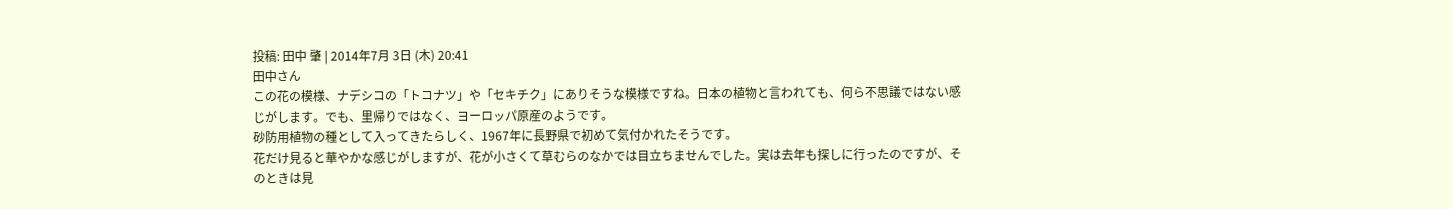投稿: 田中 肇 | 2014年7月 3日 (木) 20:41
田中さん
この花の模様、ナデシコの「トコナツ」や「セキチク」にありそうな模様ですね。日本の植物と言われても、何ら不思議ではない感じがします。でも、里帰りではなく、ヨーロッパ原産のようです。
砂防用植物の種として入ってきたらしく、1967年に長野県で初めて気付かれたそうです。
花だけ見ると華やかな感じがしますが、花が小さくて草むらのなかでは目立ちませんでした。実は去年も探しに行ったのですが、そのときは見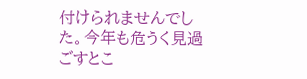付けられませんでした。今年も危うく見過ごすとこ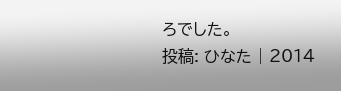ろでした。
投稿: ひなた | 2014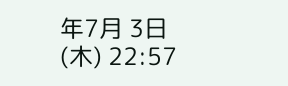年7月 3日 (木) 22:57